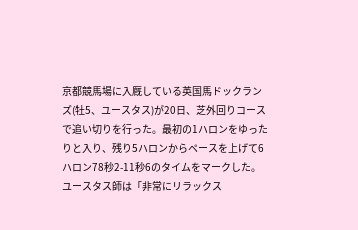京都競馬場に入厩している英国馬ドックランズ(牡5、ユースタス)が20日、芝外回りコースで追い切りを行った。最初の1ハロンをゆったりと入り、残り5ハロンからペースを上げて6ハロン78秒2-11秒6のタイムをマークした。
ユースタス師は「非常にリラックス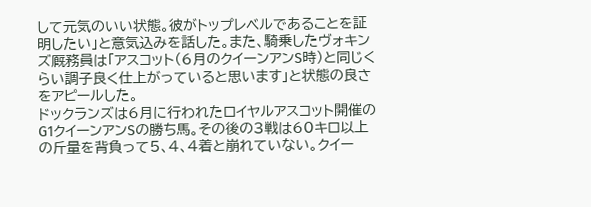して元気のいい状態。彼がトップレベルであることを証明したい」と意気込みを話した。また、騎乗したヴォキンズ厩務員は「アスコット(6月のクイーンアンS時)と同じくらい調子良く仕上がっていると思います」と状態の良さをアピールした。
ドックランズは6月に行われたロイヤルアスコット開催のG1クイーンアンSの勝ち馬。その後の3戦は60キロ以上の斤量を背負って5、4、4着と崩れていない。クイー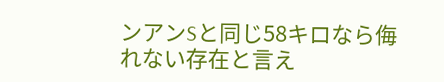ンアンSと同じ58キロなら侮れない存在と言え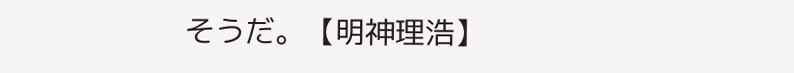そうだ。【明神理浩】